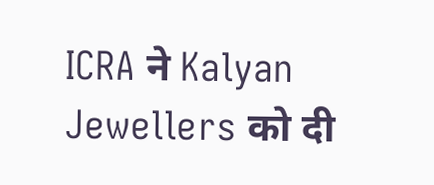ICRA ने Kalyan Jewellers को दी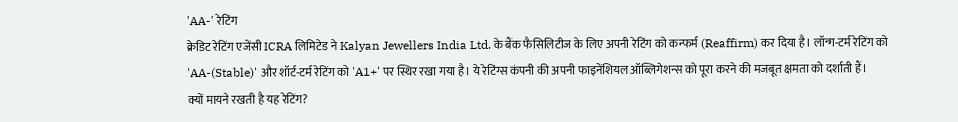'AA-' रेटिंग
क्रेडिट रेटिंग एजेंसी ICRA लिमिटेड ने Kalyan Jewellers India Ltd. के बैंक फैसिलिटीज के लिए अपनी रेटिंग को कन्फर्म (Reaffirm) कर दिया है। लॉन्ग-टर्म रेटिंग को 'AA-(Stable)' और शॉर्ट-टर्म रेटिंग को 'A1+' पर स्थिर रखा गया है। ये रेटिंग्स कंपनी की अपनी फाइनेंशियल ऑब्लिगेशन्स को पूरा करने की मजबूत क्षमता को दर्शाती हैं।
क्यों मायने रखती है यह रेटिंग?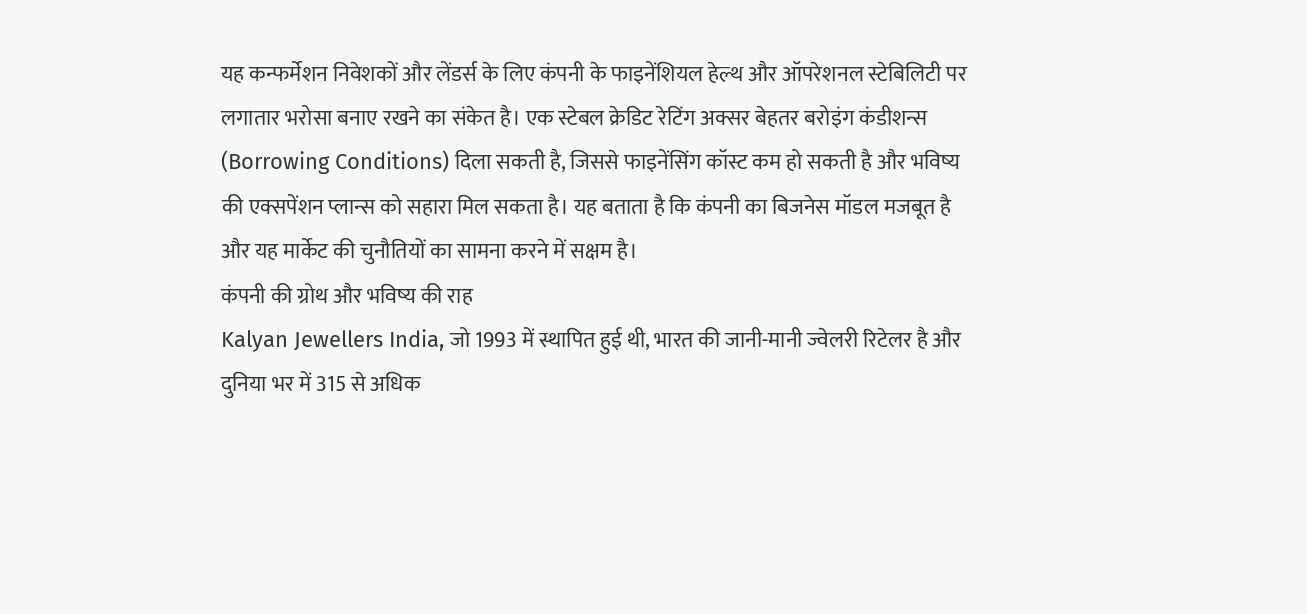यह कन्फर्मेशन निवेशकों और लेंडर्स के लिए कंपनी के फाइनेंशियल हेल्थ और ऑपरेशनल स्टेबिलिटी पर लगातार भरोसा बनाए रखने का संकेत है। एक स्टेबल क्रेडिट रेटिंग अक्सर बेहतर बरोइंग कंडीशन्स (Borrowing Conditions) दिला सकती है, जिससे फाइनेंसिंग कॉस्ट कम हो सकती है और भविष्य की एक्सपेंशन प्लान्स को सहारा मिल सकता है। यह बताता है कि कंपनी का बिजनेस मॉडल मजबूत है और यह मार्केट की चुनौतियों का सामना करने में सक्षम है।
कंपनी की ग्रोथ और भविष्य की राह
Kalyan Jewellers India, जो 1993 में स्थापित हुई थी, भारत की जानी-मानी ज्वेलरी रिटेलर है और दुनिया भर में 315 से अधिक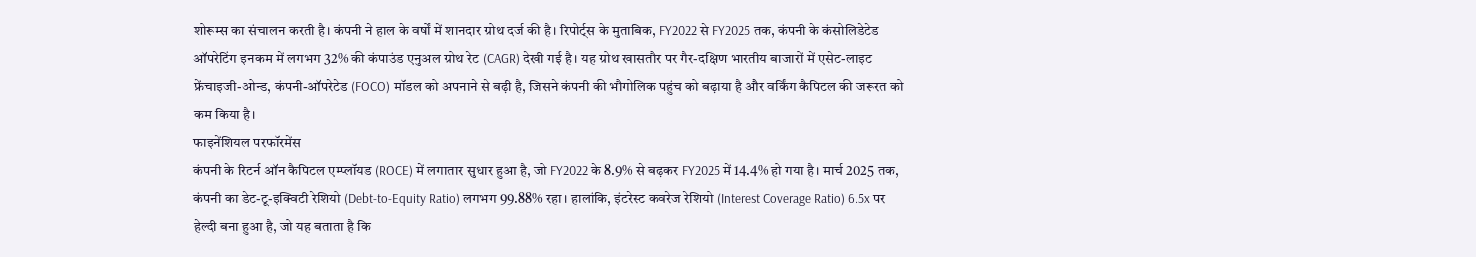शोरूम्स का संचालन करती है। कंपनी ने हाल के वर्षों में शानदार ग्रोथ दर्ज की है। रिपोर्ट्स के मुताबिक, FY2022 से FY2025 तक, कंपनी के कंसोलिडेटेड ऑपरेटिंग इनकम में लगभग 32% की कंपाउंड एनुअल ग्रोथ रेट (CAGR) देखी गई है। यह ग्रोथ खासतौर पर गैर-दक्षिण भारतीय बाजारों में एसेट-लाइट फ्रेंचाइजी-ओन्ड, कंपनी-ऑपरेटेड (FOCO) मॉडल को अपनाने से बढ़ी है, जिसने कंपनी की भौगोलिक पहुंच को बढ़ाया है और वर्किंग कैपिटल की जरूरत को कम किया है।
फाइनेंशियल परफॉरमेंस
कंपनी के रिटर्न ऑन कैपिटल एम्प्लॉयड (ROCE) में लगातार सुधार हुआ है, जो FY2022 के 8.9% से बढ़कर FY2025 में 14.4% हो गया है। मार्च 2025 तक, कंपनी का डेट-टू-इक्विटी रेशियो (Debt-to-Equity Ratio) लगभग 99.88% रहा। हालांकि, इंटरेस्ट कवरेज रेशियो (Interest Coverage Ratio) 6.5x पर हेल्दी बना हुआ है, जो यह बताता है कि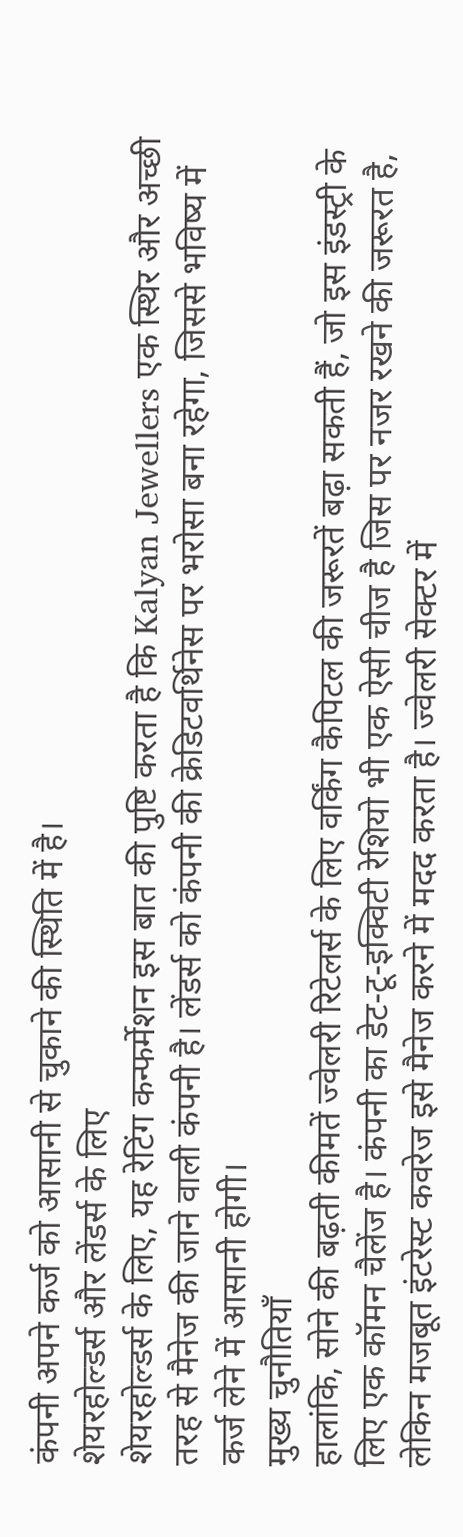कंपनी अपने कर्ज को आसानी से चुकाने की स्थिति में है।
शेयरहोल्डर्स और लेंडर्स के लिए
शेयरहोल्डर्स के लिए, यह रेटिंग कन्फर्मेशन इस बात की पुष्टि करता है कि Kalyan Jewellers एक स्थिर और अच्छी तरह से मैनेज की जाने वाली कंपनी है। लेंडर्स को कंपनी की क्रेडिटवर्थिनेस पर भरोसा बना रहेगा, जिससे भविष्य में कर्ज लेने में आसानी होगी।
मुख्य चुनौतियाँ
हालांकि, सोने की बढ़ती कीमतें ज्वेलरी रिटेलर्स के लिए वर्किंग कैपिटल की जरूरतें बढ़ा सकती हैं, जो इस इंडस्ट्री के लिए एक कॉमन चैलेंज है। कंपनी का डेट-टू-इक्विटी रेशियो भी एक ऐसी चीज है जिस पर नजर रखने की जरूरत है, लेकिन मजबूत इंटरेस्ट कवरेज इसे मैनेज करने में मदद करता है। ज्वेलरी सेक्टर में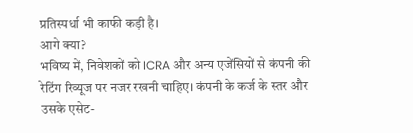प्रतिस्पर्धा भी काफी कड़ी है।
आगे क्या?
भविष्य में, निवेशकों को ICRA और अन्य एजेंसियों से कंपनी की रेटिंग रिव्यूज पर नजर रखनी चाहिए। कंपनी के कर्ज के स्तर और उसके एसेट-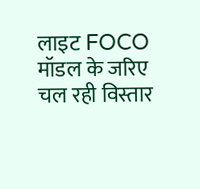लाइट FOCO मॉडल के जरिए चल रही विस्तार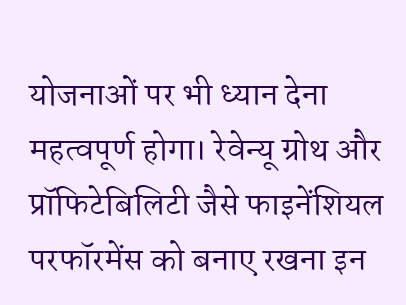योजनाओं पर भी ध्यान देना महत्वपूर्ण होगा। रेवेन्यू ग्रोथ और प्रॉफिटेबिलिटी जैसे फाइनेंशियल परफॉरमेंस को बनाए रखना इन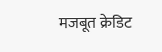मजबूत क्रेडिट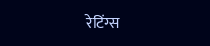रेटिंग्स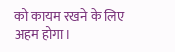को कायम रखने के लिए अहम होगा।